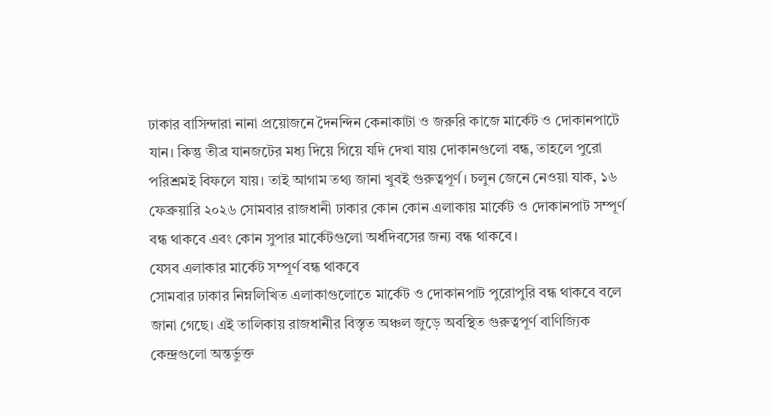ঢাকার বাসিন্দারা নানা প্রয়োজনে দৈনন্দিন কেনাকাটা ও জরুরি কাজে মার্কেট ও দোকানপাটে যান। কিন্তু তীব্র যানজটের মধ্য দিয়ে গিয়ে যদি দেখা যায় দোকানগুলো বন্ধ, তাহলে পুরো পরিশ্রমই বিফলে যায়। তাই আগাম তথ্য জানা খুবই গুরুত্বপূর্ণ। চলুন জেনে নেওয়া যাক, ১৬ ফেব্রুয়ারি ২০২৬ সোমবার রাজধানী ঢাকার কোন কোন এলাকায় মার্কেট ও দোকানপাট সম্পূর্ণ বন্ধ থাকবে এবং কোন সুপার মার্কেটগুলো অর্ধদিবসের জন্য বন্ধ থাকবে।
যেসব এলাকার মার্কেট সম্পূর্ণ বন্ধ থাকবে
সোমবার ঢাকার নিম্নলিখিত এলাকাগুলোতে মার্কেট ও দোকানপাট পুরোপুরি বন্ধ থাকবে বলে জানা গেছে। এই তালিকায় রাজধানীর বিস্তৃত অঞ্চল জুড়ে অবস্থিত গুরুত্বপূর্ণ বাণিজ্যিক কেন্দ্রগুলো অন্তর্ভুক্ত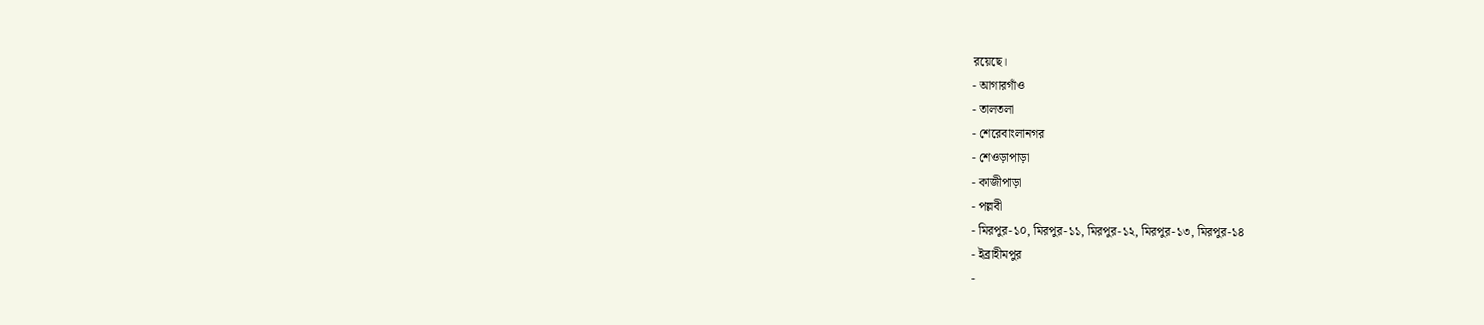রয়েছে।
- আগারগাঁও
- তালতলা
- শেরেবাংলানগর
- শেওড়াপাড়া
- কাজীপাড়া
- পল্লবী
- মিরপুর-১০, মিরপুর-১১, মিরপুর-১২, মিরপুর-১৩, মিরপুর-১৪
- ইব্রাহীমপুর
-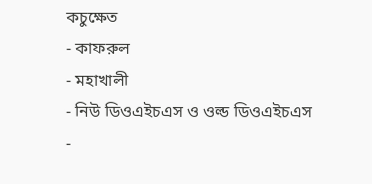কচুক্ষেত
- কাফরুল
- মহাখালী
- নিউ ডিওএইচএস ও ওল্ড ডিওএইচএস
-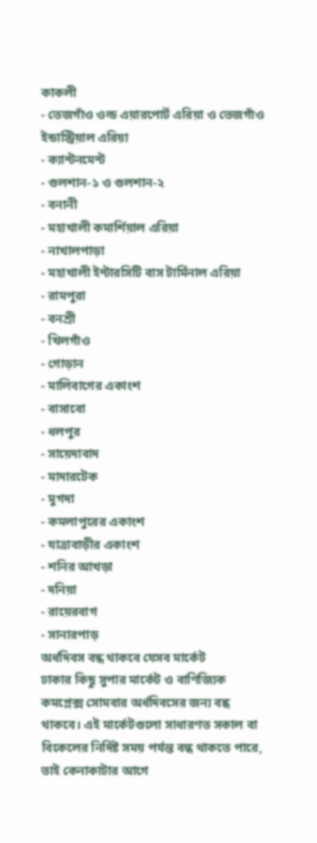কাকলী
- তেজগাঁও ওল্ড এয়ারপোর্ট এরিয়া ও তেজগাঁও ইন্ডাস্ট্রিয়াল এরিয়া
- ক্যান্টনমেন্ট
- গুলশান-১ ও গুলশান-২
- বনানী
- মহাখালী কমার্শিয়াল এরিয়া
- নাখালপাড়া
- মহাখালী ইন্টারসিটি বাস টার্মিনাল এরিয়া
- রামপুরা
- বনশ্রী
- খিলগাঁও
- গোড়ান
- মালিবাগের একাংশ
- বাসাবো
- ধলপুর
- সায়েদাবাদ
- মাদারটেক
- মুগদা
- কমলাপুরের একাংশ
- যাত্রাবাড়ীর একাংশ
- শনির আখড়া
- দনিয়া
- রায়েরবাগ
- সানারপাড়
অর্ধদিবস বন্ধ থাকবে যেসব মার্কেট
ঢাকার কিছু সুপার মার্কেট ও বাণিজ্যিক কমপ্লেক্স সোমবার অর্ধদিবসের জন্য বন্ধ থাকবে। এই মার্কেটগুলো সাধারণত সকাল বা বিকেলের নির্দিষ্ট সময় পর্যন্ত বন্ধ থাকতে পারে, তাই কেনাকাটার আগে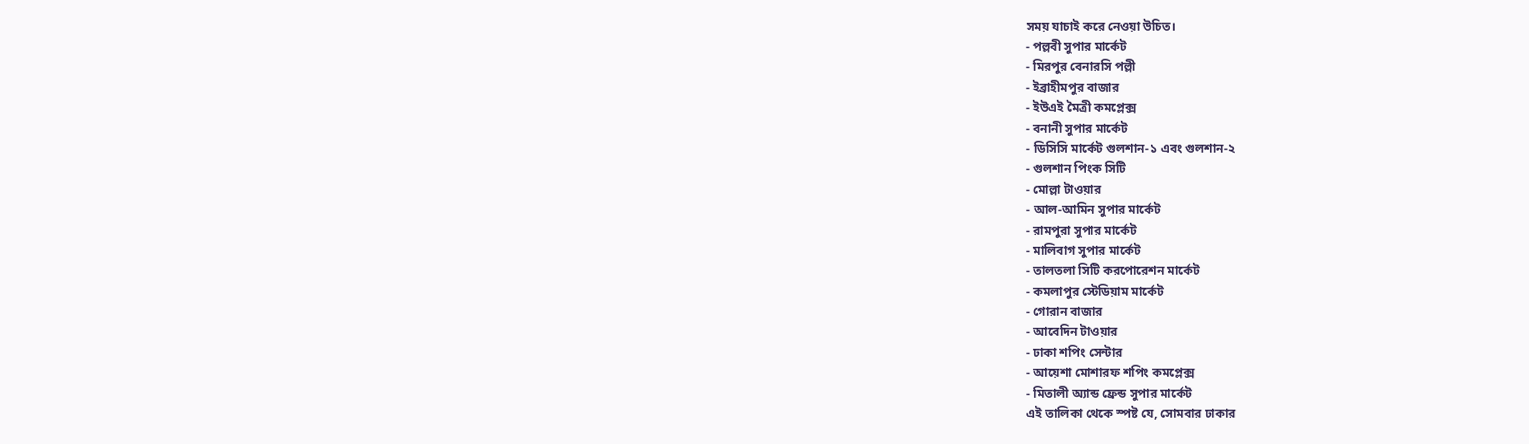সময় যাচাই করে নেওয়া উচিত।
- পল্লবী সুপার মার্কেট
- মিরপুর বেনারসি পল্লী
- ইব্রাহীমপুর বাজার
- ইউএই মৈত্রী কমপ্লেক্স
- বনানী সুপার মার্কেট
- ডিসিসি মার্কেট গুলশান-১ এবং গুলশান-২
- গুলশান পিংক সিটি
- মোল্লা টাওয়ার
- আল-আমিন সুপার মার্কেট
- রামপুরা সুপার মার্কেট
- মালিবাগ সুপার মার্কেট
- তালতলা সিটি করপোরেশন মার্কেট
- কমলাপুর স্টেডিয়াম মার্কেট
- গোরান বাজার
- আবেদিন টাওয়ার
- ঢাকা শপিং সেন্টার
- আয়েশা মোশারফ শপিং কমপ্লেক্স
- মিতালী অ্যান্ড ফ্রেন্ড সুপার মার্কেট
এই তালিকা থেকে স্পষ্ট যে, সোমবার ঢাকার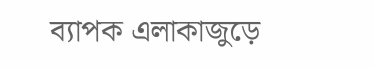ব্যাপক এলাকাজুড়ে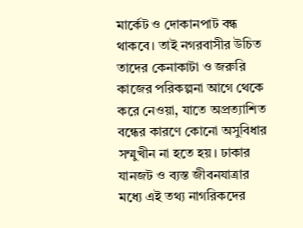মার্কেট ও দোকানপাট বন্ধ থাকবে। তাই নগরবাসীর উচিত তাদের কেনাকাটা ও জরুরি কাজের পরিকল্পনা আগে থেকে করে নেওয়া, যাতে অপ্রত্যাশিত বন্ধের কারণে কোনো অসুবিধার সম্মুখীন না হতে হয়। ঢাকার যানজট ও ব্যস্ত জীবনযাত্রার মধ্যে এই তথ্য নাগরিকদের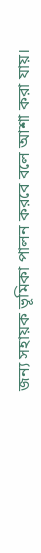জন্য সহায়ক ভূমিকা পালন করবে বলে আশা করা যায়।